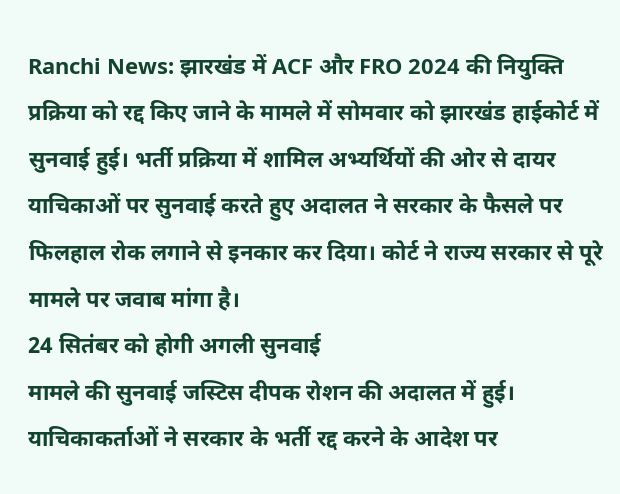Ranchi News: झारखंड में ACF और FRO 2024 की नियुक्ति प्रक्रिया को रद्द किए जाने के मामले में सोमवार को झारखंड हाईकोर्ट में सुनवाई हुई। भर्ती प्रक्रिया में शामिल अभ्यर्थियों की ओर से दायर याचिकाओं पर सुनवाई करते हुए अदालत ने सरकार के फैसले पर फिलहाल रोक लगाने से इनकार कर दिया। कोर्ट ने राज्य सरकार से पूरे मामले पर जवाब मांगा है।
24 सितंबर को होगी अगली सुनवाई
मामले की सुनवाई जस्टिस दीपक रोशन की अदालत में हुई। याचिकाकर्ताओं ने सरकार के भर्ती रद्द करने के आदेश पर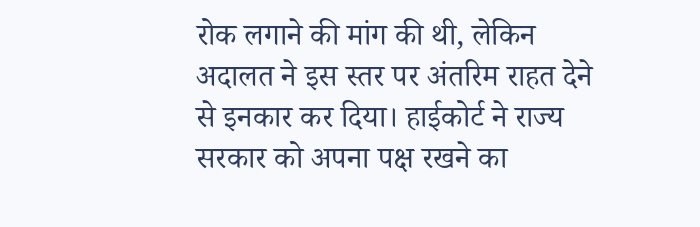रोक लगाने की मांग की थी, लेकिन अदालत ने इस स्तर पर अंतरिम राहत देने से इनकार कर दिया। हाईकोर्ट ने राज्य सरकार को अपना पक्ष रखने का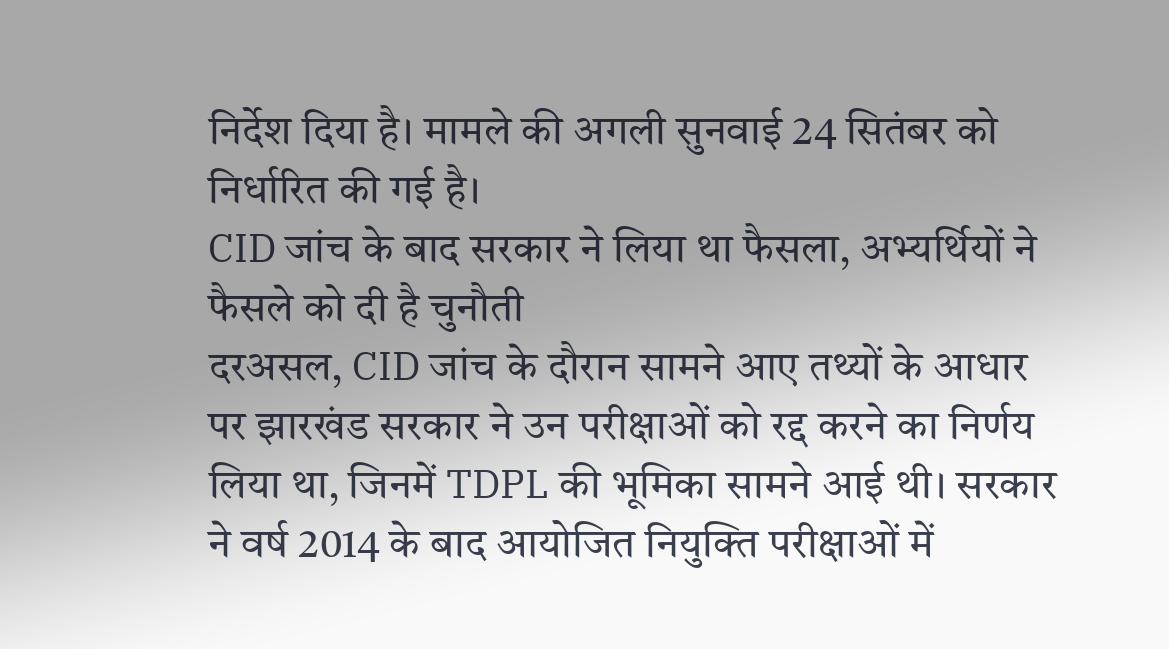निर्देश दिया है। मामले की अगली सुनवाई 24 सितंबर को निर्धारित की गई है।
CID जांच के बाद सरकार ने लिया था फैसला, अभ्यर्थियों ने फैसले को दी है चुनौती
दरअसल, CID जांच के दौरान सामने आए तथ्यों के आधार पर झारखंड सरकार ने उन परीक्षाओं को रद्द करने का निर्णय लिया था, जिनमें TDPL की भूमिका सामने आई थी। सरकार ने वर्ष 2014 के बाद आयोजित नियुक्ति परीक्षाओं में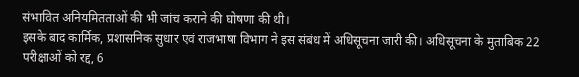संभावित अनियमितताओं की भी जांच कराने की घोषणा की थी।
इसके बाद कार्मिक, प्रशासनिक सुधार एवं राजभाषा विभाग ने इस संबंध में अधिसूचना जारी की। अधिसूचना के मुताबिक 22 परीक्षाओं को रद्द, 6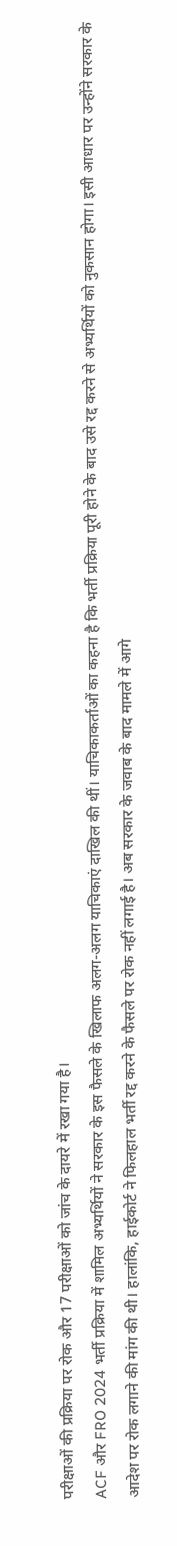परीक्षाओं की प्रक्रिया पर रोक और 17 परीक्षाओं को जांच के दायरे में रखा गया है।
ACF और FRO 2024 भर्ती प्रक्रिया में शामिल अभ्यर्थियों ने सरकार के इस फैसले के खिलाफ अलग-अलग याचिकाएं दाखिल की थीं। याचिकाकर्ताओं का कहना है कि भर्ती प्रक्रिया पूरी होने के बाद उसे रद्द करने से अभ्यर्थियों को नुकसान होगा। इसी आधार पर उन्होंने सरकार के आदेश पर रोक लगाने की मांग की थी। हालांकि, हाईकोर्ट ने फिलहाल भर्ती रद्द करने के फैसले पर रोक नहीं लगाई है। अब सरकार के जवाब के बाद मामले में आगे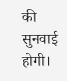की सुनवाई होगी।